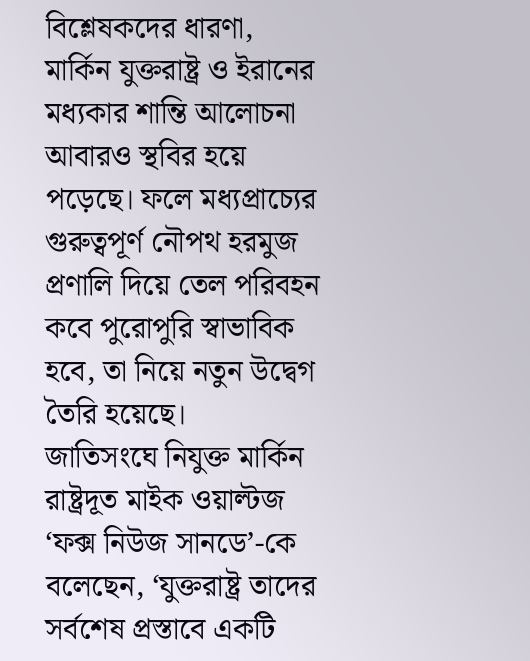বিশ্লেষকদের ধারণা, মার্কিন যুক্তরাষ্ট্র ও ইরানের মধ্যকার শান্তি আলোচনা আবারও স্থবির হয়ে পড়েছে। ফলে মধ্যপ্রাচ্যের গুরুত্বপূর্ণ নৌপথ হরমুজ প্রণালি দিয়ে তেল পরিবহন কবে পুরোপুরি স্বাভাবিক হবে, তা নিয়ে নতুন উদ্বেগ তৈরি হয়েছে।
জাতিসংঘে নিযুক্ত মার্কিন রাষ্ট্রদূত মাইক ওয়াল্টজ ‘ফক্স নিউজ সানডে’-কে বলেছেন, ‘যুক্তরাষ্ট্র তাদের সর্বশেষ প্রস্তাবে একটি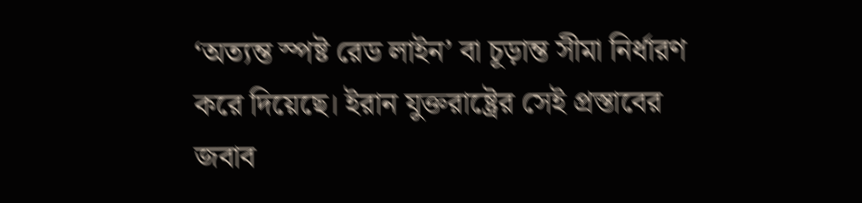‘অত্যন্ত স্পষ্ট রেড লাইন’ বা চূড়ান্ত সীমা নির্ধারণ করে দিয়েছে। ইরান যুক্তরাষ্ট্রের সেই প্রস্তাবের জবাব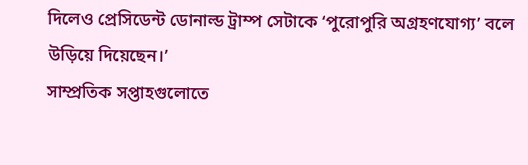দিলেও প্রেসিডেন্ট ডোনাল্ড ট্রাম্প সেটাকে ‘পুরোপুরি অগ্রহণযোগ্য’ বলে উড়িয়ে দিয়েছেন।’
সাম্প্রতিক সপ্তাহগুলোতে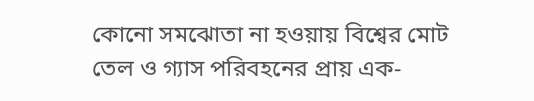কোনো সমঝোতা না হওয়ায় বিশ্বের মোট তেল ও গ্যাস পরিবহনের প্রায় এক-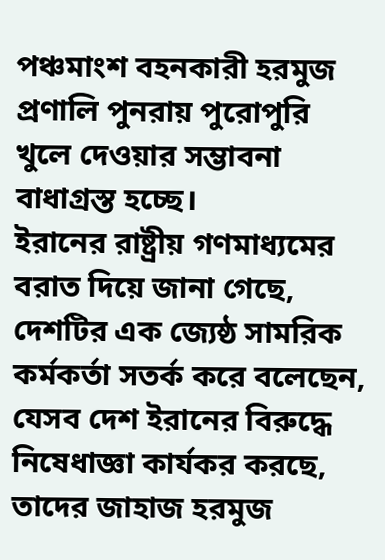পঞ্চমাংশ বহনকারী হরমুজ প্রণালি পুনরায় পুরোপুরি খুলে দেওয়ার সম্ভাবনা বাধাগ্রস্ত হচ্ছে।
ইরানের রাষ্ট্রীয় গণমাধ্যমের বরাত দিয়ে জানা গেছে, দেশটির এক জ্যেষ্ঠ সামরিক কর্মকর্তা সতর্ক করে বলেছেন, যেসব দেশ ইরানের বিরুদ্ধে নিষেধাজ্ঞা কার্যকর করছে, তাদের জাহাজ হরমুজ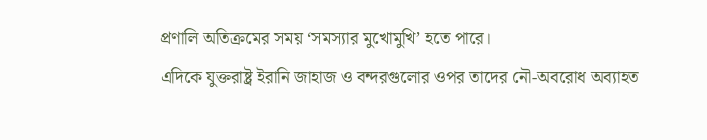প্রণালি অতিক্রমের সময় ‘সমস্যার মুখোমুখি’ হতে পারে।
এদিকে যুক্তরাষ্ট্র ইরানি জাহাজ ও বন্দরগুলোর ওপর তাদের নৌ-অবরোধ অব্যাহত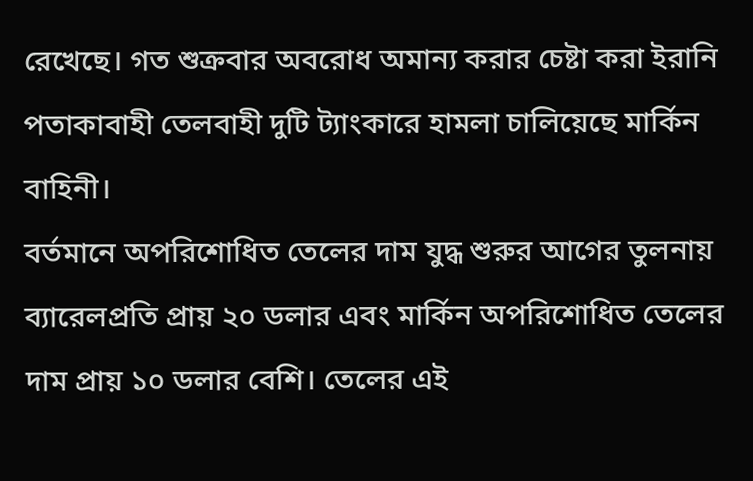রেখেছে। গত শুক্রবার অবরোধ অমান্য করার চেষ্টা করা ইরানি পতাকাবাহী তেলবাহী দুটি ট্যাংকারে হামলা চালিয়েছে মার্কিন বাহিনী।
বর্তমানে অপরিশোধিত তেলের দাম যুদ্ধ শুরুর আগের তুলনায় ব্যারেলপ্রতি প্রায় ২০ ডলার এবং মার্কিন অপরিশোধিত তেলের দাম প্রায় ১০ ডলার বেশি। তেলের এই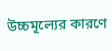উচ্চমূল্যের কারণে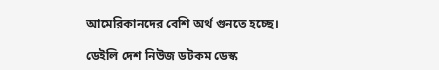আমেরিকানদের বেশি অর্থ গুনতে হচ্ছে।

ডেইলি দেশ নিউজ ডটকম ডেস্ক